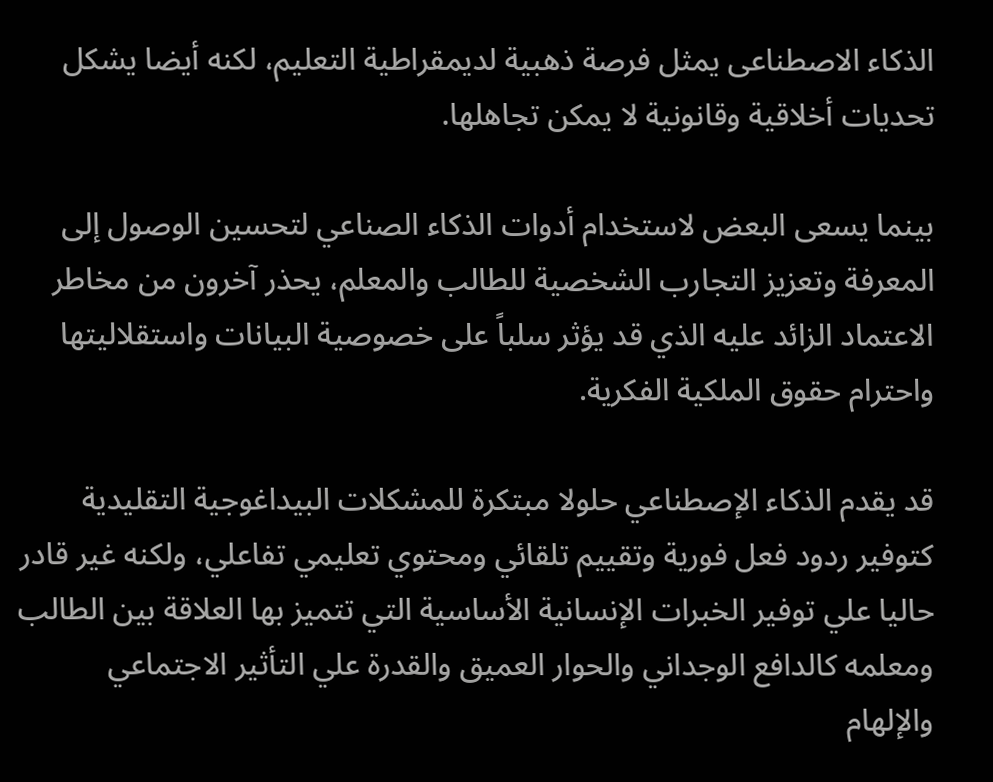الذكاء الاصطناعى يمثل فرصة ذهبية لديمقراطية التعليم، لكنه أيضا يشكل تحديات أخلاقية وقانونية لا يمكن تجاهلها.

بينما يسعى البعض لاستخدام أدوات الذكاء الصناعي لتحسين الوصول إلى المعرفة وتعزيز التجارب الشخصية للطالب والمعلم، يحذر آخرون من مخاطر الاعتماد الزائد عليه الذي قد يؤثر سلباً على خصوصية البيانات واستقلاليتها واحترام حقوق الملكية الفكرية.

قد يقدم الذكاء الإصطناعي حلولا مبتكرة للمشكلات البيداغوجية التقليدية كتوفير ردود فعل فورية وتقييم تلقائي ومحتوي تعليمي تفاعلي، ولكنه غير قادر حاليا علي توفير الخبرات الإنسانية الأساسية التي تتميز بها العلاقة بين الطالب ومعلمه كالدافع الوجداني والحوار العميق والقدرة علي التأثير الاجتماعي والإلهام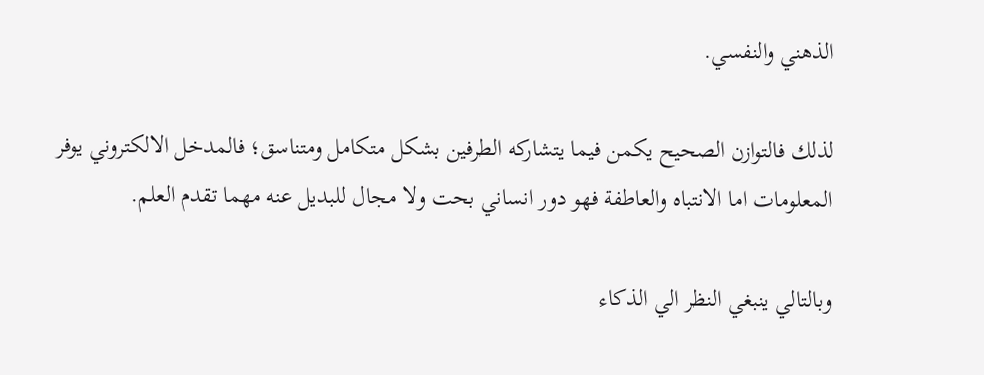الذهني والنفسي.

لذلك فالتوازن الصحيح يكمن فيما يتشاركه الطرفين بشكل متكامل ومتناسق؛ فالمدخل الالكتروني يوفر المعلومات اما الانتباه والعاطفة فهو دور انساني بحت ولا مجال للبديل عنه مهما تقدم العلم.

وبالتالي ينبغي النظر الي الذكاء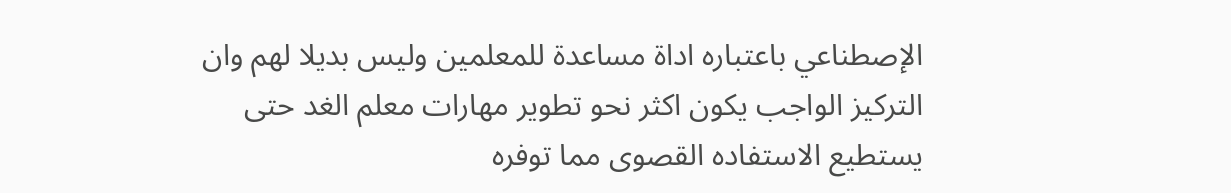الإصطناعي باعتباره اداة مساعدة للمعلمين وليس بديلا لهم وان التركيز الواجب يكون اكثر نحو تطوير مهارات معلم الغد حتى يستطيع الاستفاده القصوى مما توفره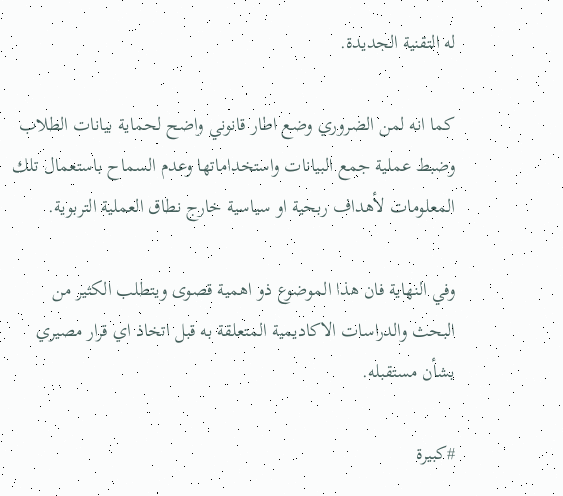له التقنية الجديدة.

كما انه لمن الضروري وضع اطار قانوني واضح لحماية بيانات الطلاب وضبط عملية جمع البيانات واستخداماتها وعدم السماح باستعمال تلك المعلومات لأهداف ربحية او سياسية خارج نطاق العملية التربوية.

وفي النهاية فان هذا الموضوع ذو اهمية قصوى ويتطلب الكثير من البحث والدراسات الاكاديمية المتعلقة به قبل اتخاذ اي قرار مصيري بشأن مستقبله.

#كبيرة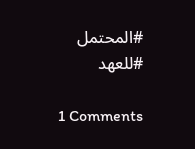#المحتمل #للعهد

1 Comments